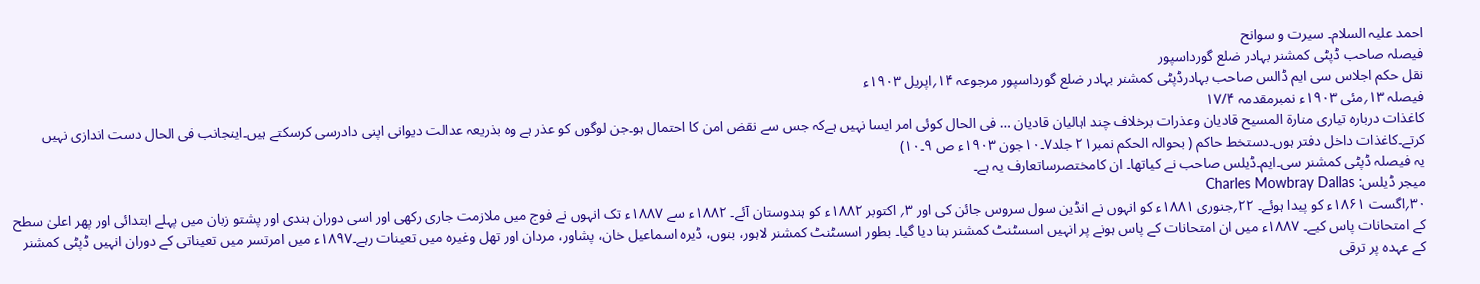احمد علیہ السلام۔ سیرت و سوانح
فیصلہ صاحب ڈپٹی کمشنر بہادر ضلع گورداسپور
نقل حکم اجلاس سی ایم ڈالس صاحب بہادرڈپٹی کمشنر بہادر ضلع گورداسپور مرجوعہ ۱۴؍اپریل ۱۹۰۳ء
فیصلہ ۱۳؍مئی ۱۹۰۳ء نمبرمقدمہ ۱۷/۴
کاغذات دربارہ تیاری منارۃ المسیح قادیان وعذرات برخلاف چند اہالیان قادیان … فی الحال کوئی امر ایسا نہیں ہےکہ جس سے نقض امن کا احتمال ہو۔جن لوگوں کو عذر ہے وہ بذریعہ عدالت دیوانی اپنی دادرسی کرسکتے ہیں۔اینجانب فی الحال دست اندازی نہیں کرتے۔کاغذات داخل دفتر ہوں۔دستخط حاکم ( بحوالہ الحکم نمبر۲۱ جلد۷۔۱۰جون ۱۹۰۳ء ص ۹۔۱۰)
یہ فیصلہ ڈپٹی کمشنر سی۔ایم۔ڈیلس صاحب نے کیاتھا۔ ان کامختصرساتعارف یہ ہے۔
میجر ڈیلس: Charles Mowbray Dallas
۳۰؍اگست ۱۸۶۱ء کو پیدا ہوئے۔ ۲۲؍جنوری ۱۸۸۱ء کو انہوں نے انڈین سول سروس جائن کی اور ۳؍ اکتوبر ۱۸۸۲ء کو ہندوستان آئے۔ ۱۸۸۲ء سے ۱۸۸۷ء تک انہوں نے فوج میں ملازمت جاری رکھی اور اسی دوران ہندی اور پشتو زبان میں پہلے ابتدائی اور پھر اعلیٰ سطح کے امتحانات پاس کیے۔ ۱۸۸۷ء میں ان امتحانات کے پاس ہونے پر انہیں اسسٹنٹ کمشنر بنا دیا گیا۔ بطور اسسٹنٹ کمشنر لاہور، بنوں، ڈیرہ اسماعیل خان، پشاور، مردان اور تھل وغیرہ میں تعینات رہے۔۱۸۹۷ء میں امرتسر میں تعیناتی کے دوران انہیں ڈپٹی کمشنر کے عہدہ پر ترقی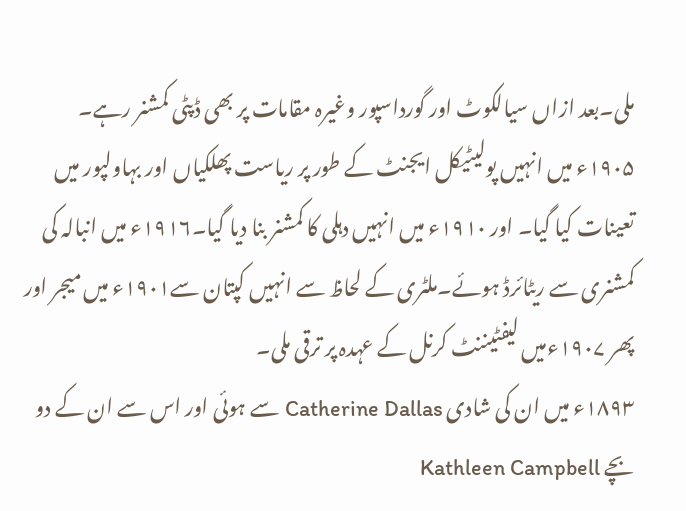ملی۔بعد ازاں سیالکوٹ اور گورداسپور وغیرہ مقامات پر بھی ڈپٹی کمشنر رہے۔ ۱۹۰۵ء میں انہیں پولیٹیکل ایجنٹ کے طور پر ریاست پھلکیاں اور بہاولپور میں تعینات کیا گیا۔ اور ۱۹۱۰ء میں انہیں دہلی کا کمشنر بنا دیا گیا۔۱۹۱۶ء میں انبالہ کی کمشنری سے ریٹائرڈ ہوئے۔ملٹری کے لحاظ سے انہیں کپتان سے۱۹۰۱ء میں میجر اور پھر ۱۹۰۷ءمیں لیفٹیننٹ کرنل کے عہدہ پر ترقی ملی۔
۱۸۹۳ء میں ان کی شادی Catherine Dallas سے ہوئی اور اس سے ان کے دو بچے Kathleen Campbell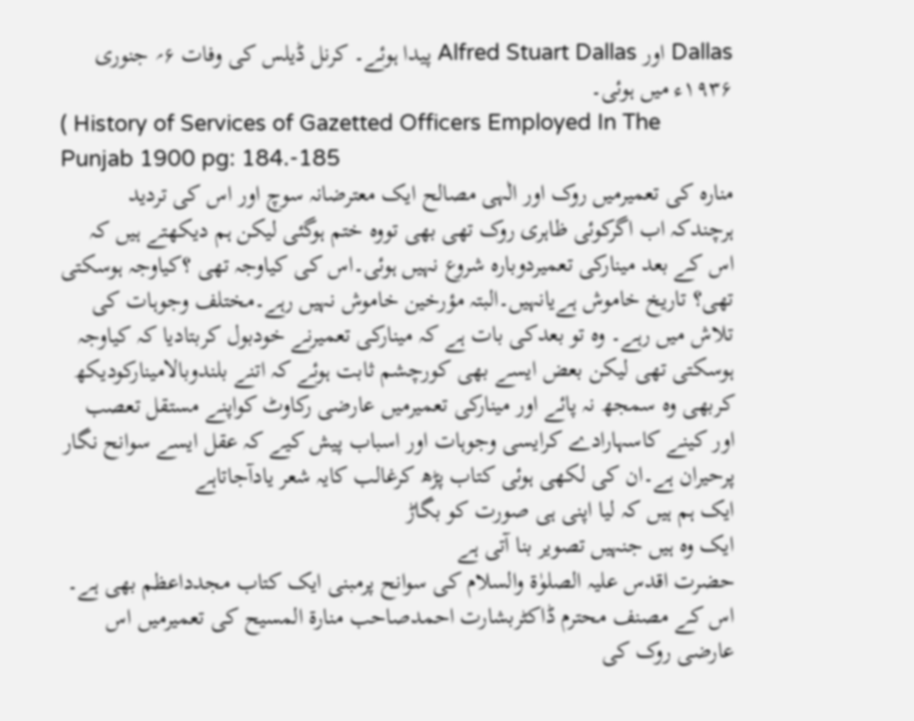Dallas اور Alfred Stuart Dallas پیدا ہوئے۔ کرنل ڈیلس کی وفات ۶؍ جنوری ۱۹۳۶ء میں ہوئی۔
( History of Services of Gazetted Officers Employed In The Punjab 1900 pg: 184.-185
منارہ کی تعمیرمیں روک اور الٰہی مصالح ایک معترضانہ سوچ اور اس کی تردید
ہرچندکہ اب اگرکوئی ظاہری روک تھی بھی تووہ ختم ہوگئی لیکن ہم دیکھتے ہیں کہ اس کے بعد مینارکی تعمیردوبارہ شروع نہیں ہوئی۔اس کی کیاوجہ تھی ؟کیاوجہ ہوسکتی تھی؟ تاریخ خاموش ہےیانہیں۔البتہ مؤرخین خاموش نہیں رہے۔مختلف وجوہات کی تلاش میں رہے۔ وہ تو بعدکی بات ہے کہ مینارکی تعمیرنے خودبول کربتادیا کہ کیاوجہ ہوسکتی تھی لیکن بعض ایسے بھی کورچشم ثابت ہوئے کہ اتنے بلندوبالامینارکودیکھ کربھی وہ سمجھ نہ پائے اور مینارکی تعمیرمیں عارضی رکاوٹ کواپنے مستقل تعصب اور کینے کاسہارادے کرایسی وجوہات اور اسباب پیش کیے کہ عقل ایسے سوانح نگار پرحیران ہے۔ان کی لکھی ہوئی کتاب پڑھ کرغالب کایہ شعر یادآجاتاہے
ایک ہم ہیں کہ لیا اپنی ہی صورت کو بگاڑ
ایک وہ ہیں جنہیں تصویر بنا آتی ہے
حضرت اقدس علیہ الصلوٰۃ والسلام کی سوانح پرمبنی ایک کتاب مجدداعظم بھی ہے۔ اس کے مصنف محترم ڈاکٹربشارت احمدصاحب منارۃ المسیح کی تعمیرمیں اس عارضی روک کی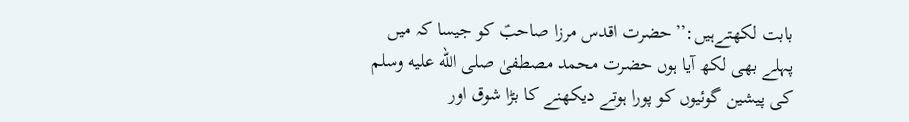بابت لکھتےہیں:’’حضرت اقدس مرزا صاحبؑ کو جیسا کہ میں پہلے بھی لکھ آیا ہوں حضرت محمد مصطفیٰ صلى الله عليه وسلم کی پیشین گوئیوں کو پورا ہوتے دیکھنے کا بڑا شوق اور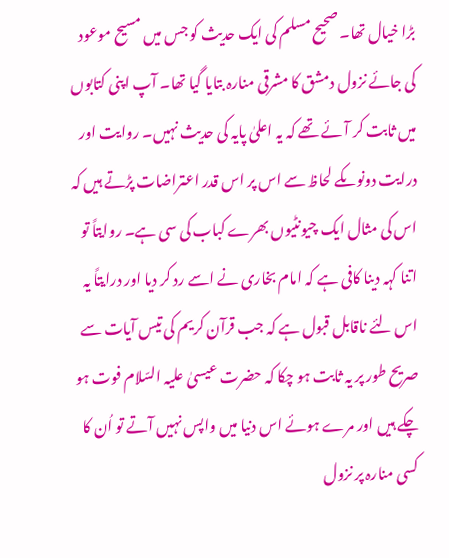بڑا خیال تھا۔ صحیح مسلم کی ایک حدیث کو جس میں مسیح موعود کی جائے نزول دمشق کا مشرقی منارہ بتایا گیا تھا۔ آپ اپنی کتابوں میں ثابت کر آئے تھے کہ یہ اعلیٰ پایہ کی حدیث نہیں۔ روایت اور درایت دونوںکے لحاظ سے اس پر اس قدر اعتراضات پڑتے ہیں کہ اس کی مثال ایک چیونٹیوں بھرے کباب کی سی ہے۔ روایتاً تو اتنا کہہ دینا کافی ہے کہ امام بخاری نے اسے رد کر دیا اور درایتاً یہ اس لئے ناقابل قبول ہے کہ جب قرآن کریم کی تیس آیات سے صریح طور پر یہ ثابت ہو چکا کہ حضرت عیسیٰ علیہ السّلام فوت ہو چکے ہیں اور مرے ہوئے اس دنیا میں واپس نہیں آتے تو اُن کا کسی منارہ پر نزول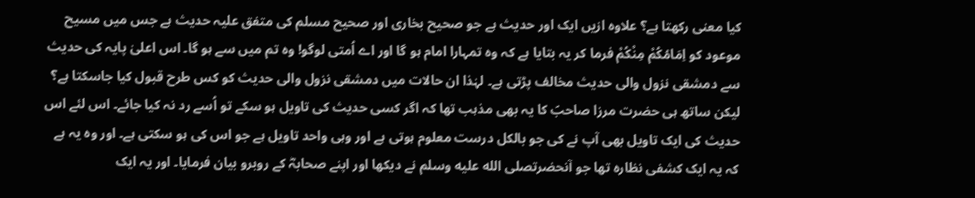کیا معنی رکھتا ہے؟ علاوہ ازیں ایک اور حدیث ہے جو صحیح بخاری اور صحیح مسلم کی متفق علیہ حدیث ہے جس میں مسیح موعود کو اِمَامُکُمْ مِنْکُمْ فرما کر یہ بتایا ہے کہ وہ تمہارا امام ہو گا اور اے اُمتی لوگو! وہ تم میں سے ہو گا۔ اس اعلیٰ پایہ کی حدیث سے دمشقی نزول والی حدیث مخالف پڑتی ہے۔ لہٰذا ان حالات میں دمشقی نزول والی حدیث کو کس طرح قبول کیا جاسکتا ہے؟ لیکن ساتھ ہی حضرت مرزا صاحبؑ کا یہ بھی مذہب تھا کہ اگر کسی حدیث کی تاویل ہو سکے تو اُسے رد نہ کیا جائے۔ اس لئے اس حدیث کی ایک تاویل بھی آپ نے کی جو بالکل درست معلوم ہوتی ہے اور وہی واحد تاویل ہے جو اس کی ہو سکتی ہے۔ اور وہ یہ ہے کہ یہ ایک کشفی نظارہ تھا جو آنحضرتصلى الله عليه وسلم نے دیکھا اور اپنے صحابہؓ کے روبرو بیان فرمایا۔ اور یہ ایک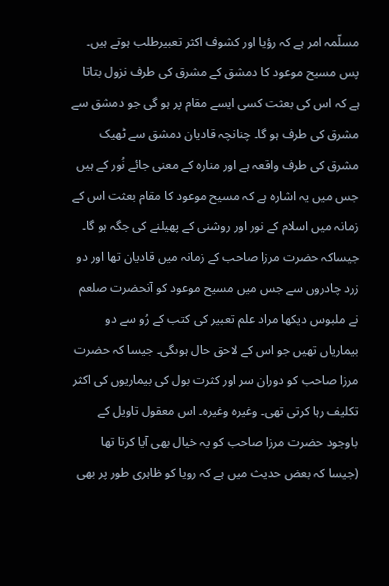مسلّمہ امر ہے کہ رؤیا اور کشوف اکثر تعبیرطلب ہوتے ہیں۔ پس مسیح موعود کا دمشق کے مشرق کی طرف نزول بتاتا ہے کہ اس کی بعثت کسی ایسے مقام پر ہو گی جو دمشق سے مشرق کی طرف ہو گا۔ چنانچہ قادیان دمشق سے ٹھیک مشرق کی طرف واقعہ ہے اور منارہ کے معنی جائے نُور کے ہیں جس میں یہ اشارہ ہے کہ مسیح موعود کا مقام بعثت اس کے زمانہ میں اسلام کے نور اور روشنی کے پھیلنے کی جگہ ہو گا۔ جیساکہ حضرت مرزا صاحب کے زمانہ میں قادیان تھا اور دو زرد چادروں سے جس میں مسیح موعود کو آنحضرت صلعم نے ملبوس دیکھا مراد علم تعبیر کی کتب کے رُو سے دو بیماریاں تھیں جو اس کے لاحق حال ہوںگی۔ جیسا کہ حضرت مرزا صاحب کو دوران سر اور کثرت بول کی بیماریوں کی اکثر تکلیف رہا کرتی تھی۔ وغیرہ وغیرہ۔ اس معقول تاویل کے باوجود حضرت مرزا صاحب کو یہ خیال بھی آیا کرتا تھا (جیسا کہ بعض حدیث میں ہے کہ رویا کو ظاہری طور پر بھی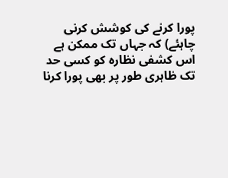پورا کرنے کی کوشش کرنی چاہئے) کہ جہاں تک ممکن ہے اس کشفی نظارہ کو کسی حد تک ظاہری طور پر بھی پورا کرنا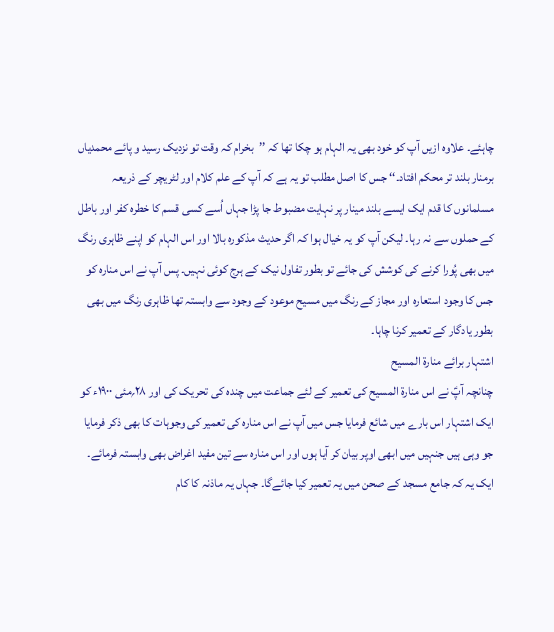چاہئے۔ علاوہ ازیں آپ کو خود بھی یہ الہام ہو چکا تھا کہ ’’بخرام کہ وقت تو نزدیک رسید و پائے محمدیاں برمنار بلند تر محکم افتاد۔‘‘ جس کا اصل مطلب تو یہ ہے کہ آپ کے علم کلام اور لٹریچر کے ذریعہ مسلمانوں کا قدم ایک ایسے بلند مینار پر نہایت مضبوط جا پڑا جہاں اُسے کسی قسم کا خطرہ کفر اور باطل کے حملوں سے نہ رہا۔ لیکن آپ کو یہ خیال ہوا کہ اگر حدیث مذکورہ بالا اور اس الہام کو اپنے ظاہری رنگ میں بھی پُورا کرنے کی کوشش کی جائے تو بطور تفاول نیک کے ہرج کوئی نہیں۔ پس آپ نے اس منارہ کو جس کا وجود استعارہ اور مجاز کے رنگ میں مسیح موعود کے وجود سے وابستہ تھا ظاہری رنگ میں بھی بطور یادگار کے تعمیر کرنا چاہا۔
اشتہار برائے منارۃ المسیح
چنانچہ آپؑ نے اس منارۃ المسیح کی تعمیر کے لئے جماعت میں چندہ کی تحریک کی اور ۲۸؍مئی ۱۹۰۰ء کو ایک اشتہار اس بارے میں شائع فرمایا جس میں آپ نے اس منارہ کی تعمیر کی وجوہات کا بھی ذکر فرمایا جو وہی ہیں جنہیں میں ابھی اوپر بیان کر آیا ہوں اور اس منارہ سے تین مفید اغراض بھی وابستہ فرمائے۔ ایک یہ کہ جامع مسجد کے صحن میں یہ تعمیر کیا جائےگا۔ جہاں یہ ماذنہ کا کام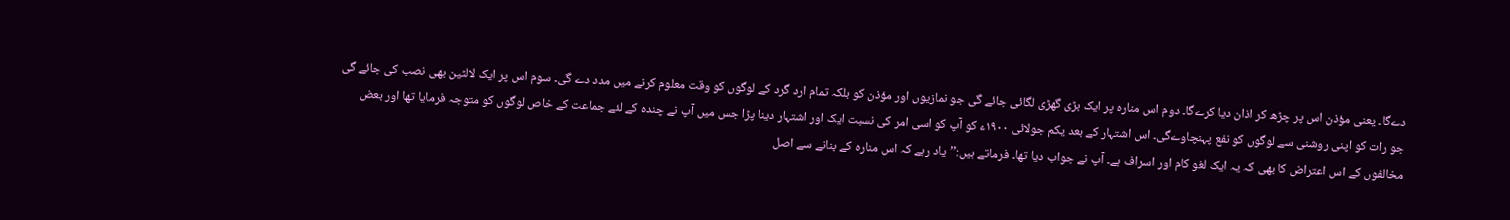دےگا۔ یعنی مؤذن اس پر چڑھ کر اذان دیا کرےگا۔ دوم اس منارہ پر ایک بڑی گھڑی لگائی جائے گی جو نمازیوں اور مؤذن کو بلکہ تمام ارد گرد کے لوگوں کو وقت معلوم کرنے میں مدد دے گی۔ سوم اس پر ایک لالٹین بھی نصب کی جائے گی جو رات کو اپنی روشنی سے لوگوں کو نفع پہنچاوےگی۔ اس اشتہار کے بعد یکم جولائی ۱۹۰۰ء کو آپ کو اسی امر کی نسبت ایک اور اشتہار دینا پڑا جس میں آپ نے چندہ کے لئے جماعت کے خاص لوگوں کو متوجہ فرمایا تھا اور بعض مخالفوں کے اس اعتراض کا بھی کہ یہ ایک لغو کام اور اسراف ہے۔ آپ نے جواب دیا تھا۔ فرماتے ہیں:’’یاد رہے کہ اس منارہ کے بنانے سے اصل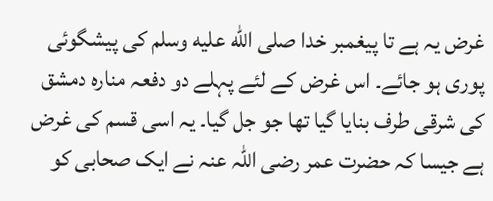غرض یہ ہے تا پیغمبر خدا صلى الله عليه وسلم کی پیشگوئی پوری ہو جائے۔ اس غرض کے لئے پہلے دو دفعہ منارہ دمشق کی شرقی طرف بنایا گیا تھا جو جل گیا۔ یہ اسی قسم کی غرض ہے جیسا کہ حضرت عمر رضی اللہ عنہ نے ایک صحابی کو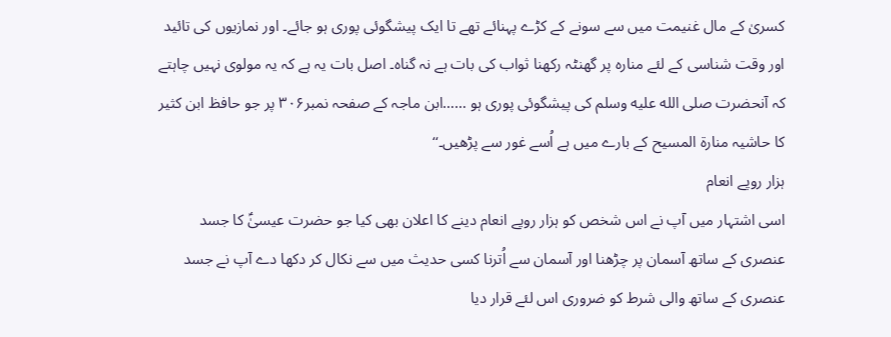کسریٰ کے مال غنیمت میں سے سونے کے کڑے پہنائے تھے تا ایک پیشگوئی پوری ہو جائے۔ اور نمازیوں کی تائید اور وقت شناسی کے لئے منارہ پر گھنٹہ رکھنا ثواب کی بات ہے نہ گناہ۔ اصل بات یہ ہے کہ یہ مولوی نہیں چاہتے کہ آنحضرت صلى الله عليه وسلم کی پیشگوئی پوری ہو ……ابن ماجہ کے صفحہ نمبر۳۰۶ پر جو حافظ ابن کثیر کا حاشیہ منارۃ المسیح کے بارے میں ہے اُسے غور سے پڑھیں۔‘‘
ہزار روپے انعام
اسی اشتہار میں آپ نے اس شخص کو ہزار روپے انعام دینے کا اعلان بھی کیا جو حضرت عیسیٰؑ کا جسد عنصری کے ساتھ آسمان پر چڑھنا اور آسمان سے اُترنا کسی حدیث میں سے نکال کر دکھا دے آپ نے جسد عنصری کے ساتھ والی شرط کو ضروری اس لئے قرار دیا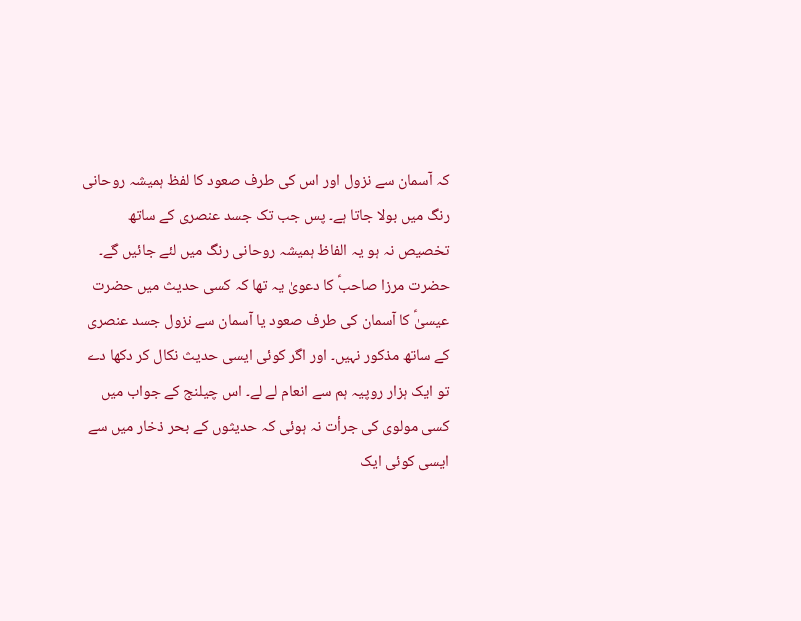کہ آسمان سے نزول اور اس کی طرف صعود کا لفظ ہمیشہ روحانی رنگ میں بولا جاتا ہے۔ پس جب تک جسد عنصری کے ساتھ تخصیص نہ ہو یہ الفاظ ہمیشہ روحانی رنگ میں لئے جائیں گے۔ حضرت مرزا صاحبؑ کا دعویٰ یہ تھا کہ کسی حدیث میں حضرت عیسیٰؑ کا آسمان کی طرف صعود یا آسمان سے نزول جسد عنصری کے ساتھ مذکور نہیں۔ اور اگر کوئی ایسی حدیث نکال کر دکھا دے تو ایک ہزار روپیہ ہم سے انعام لے لے۔ اس چیلنج کے جواب میں کسی مولوی کی جرأت نہ ہوئی کہ حدیثوں کے بحر ذخار میں سے ایسی کوئی ایک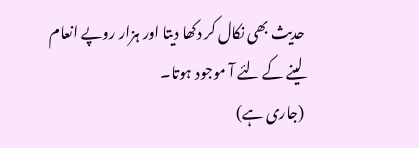حدیث بھی نکال کر دکھا دیتا اور ہزار روپے انعام لینے کے لئے آ موجود ہوتا۔
(جاری ہے)